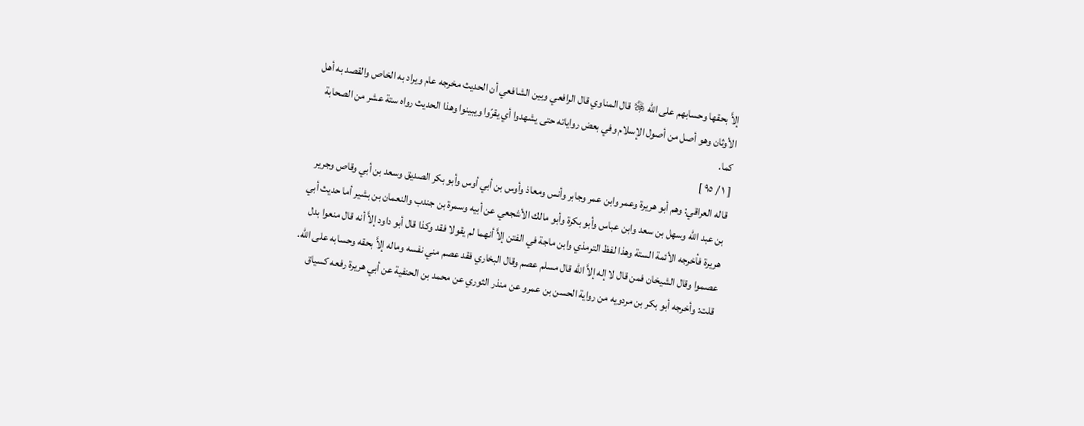إلاَّ بحقها وحسابهم على الله ﷿ قال المناوي قال الرافعي وبين الشافعي أن الحديث مخرجه عام ويراد به الخاص والقصد به أهل الأوثان وهو أصل من أصول الإسلام وفي بعض رواياته حتى يشهدوا أي يقرّوا ويبينوا وهذا الحديث رواه ستة عشر من الصحابة كما.
[ ١ / ٩٥ ]
قاله العراقي: وهم أبو هريرة وعمر وابن عمر وجابر وأنس ومعاذ وأوس بن أبي أوس وأبو بكر الصديق وسعد بن أبي وقاص وجرير بن عبد الله وسهل بن سعد وابن عباس وأبو بكرة وأبو مالك الأشجعي عن أبيه وسمرة بن جندب والنعمان بن بشير أما حديث أبي هريرة فأخرجه الأئمة الستة وهذا لفظ الترمذي وابن ماجة في الفتن إلاَّ أنهما لم يقولا فقد وكذا قال أبو داود إلاَّ أنه قال منعوا بدل عصموا وقال الشيخان فمن قال لا إله إلاَّ الله قال مسلم عصم وقال البخاري فقد عصم مني نفسه وماله إلاَّ بحقه وحسابه على الله.
قلت: وأخرجه أبو بكر بن مردويه من رواية الحسن بن عمرو عن منذر الثوري عن محمد بن الحنفية عن أبي هريرة رفعه كسياق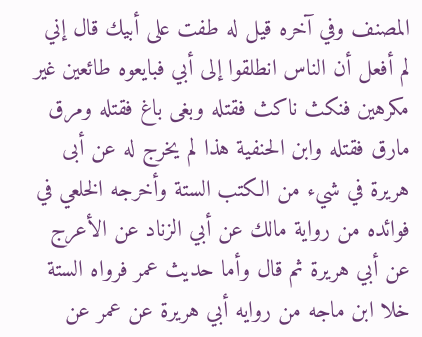المصنف وفي آخره قيل له طفت على أبيك قال إني لم أفعل أن الناس انطلقوا إلى أبي فبايعوه طائعين غير مكرهين فنكث ناكث فقتله وبغى باغ فقتله ومرق مارق فقتله وابن الحنفية هذا لم يخرج له عن أبى هريرة في شيء من الكتب الستة وأخرجه الخلعي في فوائده من رواية مالك عن أبي الزناد عن الأعرج عن أبي هريرة ثم قال وأما حديث عمر فرواه الستة خلا ابن ماجه من روايه أبي هريرة عن عمر عن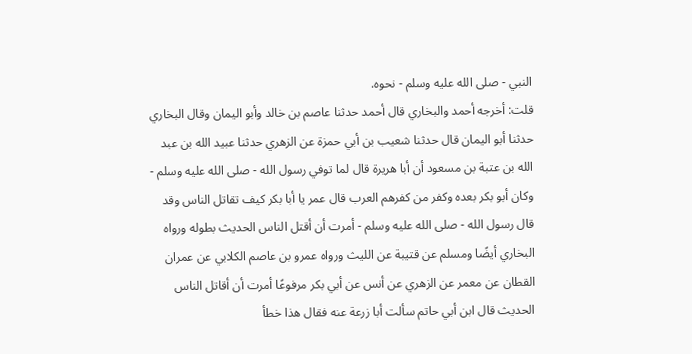النبي - صلى الله عليه وسلم - نحوه.
قلت: أخرجه أحمد والبخاري قال أحمد حدثنا عاصم بن خالد وأبو اليمان وقال البخاري حدثنا أبو اليمان قال حدثنا شعيب بن أبي حمزة عن الزهري حدثنا عبيد الله بن عبد الله بن عتبة بن مسعود أن أبا هريرة قال لما توفي رسول الله - صلى الله عليه وسلم - وكان أبو بكر بعده وكفر من كفرهم العرب قال عمر يا أبا بكر كيف تقاتل الناس وقد قال رسول الله - صلى الله عليه وسلم - أمرت أن أقتل الناس الحديث بطوله ورواه البخاري أيضًا ومسلم عن قتيبة عن الليث ورواه عمرو بن عاصم الكلابي عن عمران القطان عن معمر عن الزهري عن أنس عن أبي بكر مرفوعًا أمرت أن أقاتل الناس الحديث قال ابن أبي حاتم سألت أبا زرعة عنه فقال هذا خطأ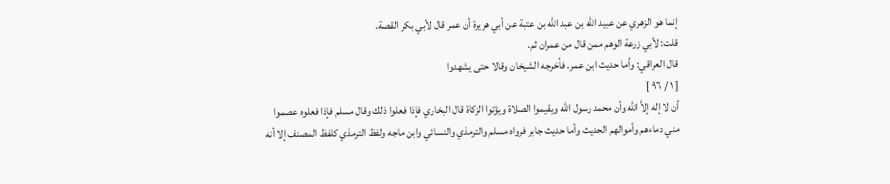إنما هو الزهري عن عبيد الله بن عبد الله بن عتبة عن أبي هريرة أن عمر قال لأبي بكر القصة.
قلت: لأبي زرعة الوهم ممن قال من عمران ثم.
قال العراقي: وأما حديث ابن عمر. فأخرجه الشيخان وقالا حتى يشهدوا
[ ١ / ٩٦ ]
أن لا إله إلاَّ الله وأن محمد رسول الله ويقيموا الصلاة ويؤتوا الزكاة قال البخاري فإذا فعلوا ذلك وقال مسلم فإذا فعلوه عصموا مني دماءهم وأموالهم الحديث وأما حديث جابر فرواه مسلم والترمذي والنسائي وابن ماجه ولفظ الترمذي كلفظ المصنف إلا أنه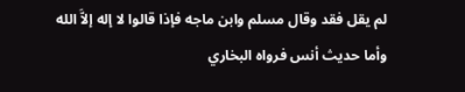لم يقل فقد وقال مسلم وابن ماجه فإذا قالوا لا إله إلاَّ الله وأما حديث أنس فرواه البخاري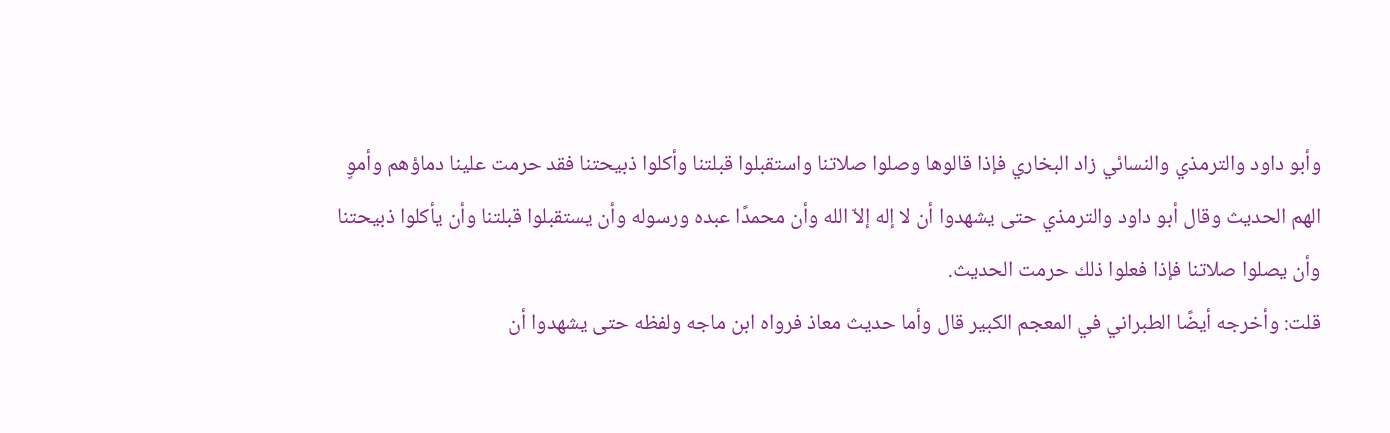وأبو داود والترمذي والنسائي زاد البخاري فإذا قالوها وصلوا صلاتنا واستقبلوا قبلتنا وأكلوا ذبيحتنا فقد حرمت علينا دماؤهم وأموٍ الهم الحديث وقال أبو داود والترمذي حتى يشهدوا أن لا إله إلاّ الله وأن محمدًا عبده ورسوله وأن يستقبلوا قبلتنا وأن يأكلوا ذبيحتنا وأن يصلوا صلاتنا فإذا فعلوا ذلك حرمت الحديث.
قلت: وأخرجه أيضًا الطبراني في المعجم الكبير قال وأما حديث معاذ فرواه ابن ماجه ولفظه حتى يشهدوا أن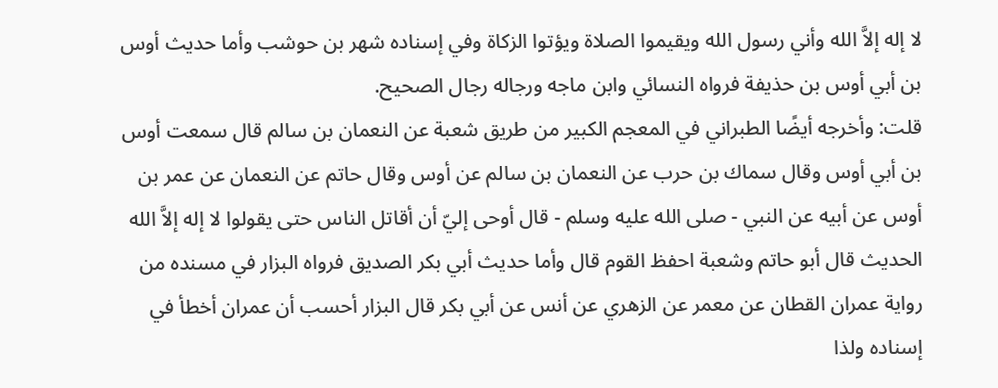لا إله إلاَّ الله وأني رسول الله ويقيموا الصلاة ويؤتوا الزكاة وفي إسناده شهر بن حوشب وأما حديث أوس بن أبي أوس بن حذيفة فرواه النسائي وابن ماجه ورجاله رجال الصحيح.
قلت: وأخرجه أيضًا الطبراني في المعجم الكبير من طريق شعبة عن النعمان بن سالم قال سمعت أوس بن أبي أوس وقال سماك بن حرب عن النعمان بن سالم عن أوس وقال حاتم عن النعمان عن عمر بن أوس عن أبيه عن النبي - صلى الله عليه وسلم - قال أوحى إليّ أن أقاتل الناس حتى يقولوا لا إله إلاَّ الله الحديث قال أبو حاتم وشعبة احفظ القوم قال وأما حديث أبي بكر الصديق فرواه البزار في مسنده من رواية عمران القطان عن معمر عن الزهري عن أنس عن أبي بكر قال البزار أحسب أن عمران أخطأ في إسناده ولذا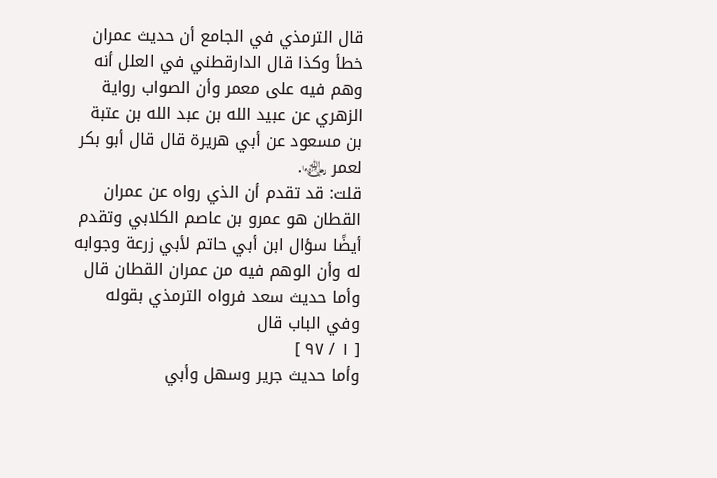قال الترمذي في الجامع أن حديث عمران خطأ وكذا قال الدارقطني في العلل أنه وهم فيه على معمر وأن الصواب رواية الزهري عن عبيد الله بن عبد الله بن عتبة بن مسعود عن أبي هريرة قال قال أبو بكر لعمر ﵄.
قلت: قد تقدم أن الذي رواه عن عمران القطان هو عمرو بن عاصم الكلابي وتقدم أيضًا سؤال ابن أبي حاتم لأبي زرعة وجوابه له وأن الوهم فيه من عمران القطان قال وأما حديث سعد فرواه الترمذي بقوله وفي الباب قال
[ ١ / ٩٧ ]
وأما حديث جرير وسهل وأبي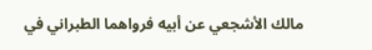مالك الأشجعي عن أبيه فرواهما الطبراني في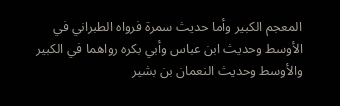المعجم الكبير وأما حديث سمرة فرواه الطبراني في الأوسط وحديث ابن عباس وأبي بكره رواهما في الكبير والأوسط وحديث النعمان بن بشير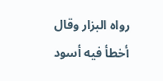رواه البزار وقال أخطأ فيه أسود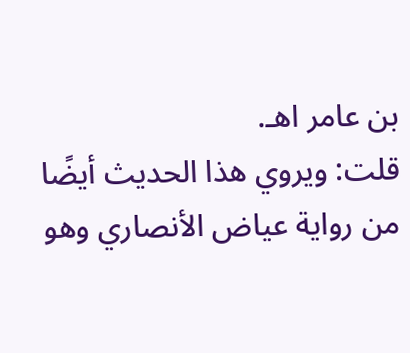بن عامر اهـ.
قلت: ويروي هذا الحديث أيضًا من رواية عياض الأنصاري وهو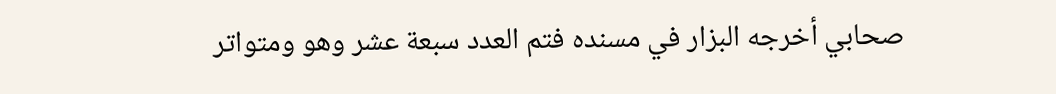صحابي أخرجه البزار في مسنده فتم العدد سبعة عشر وهو ومتواتر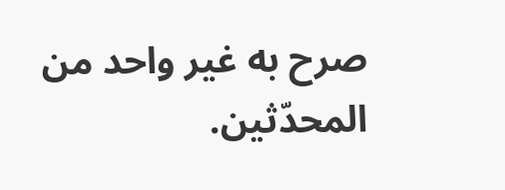صرح به غير واحد من المحدّثين.